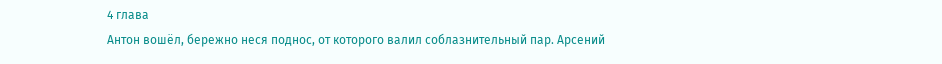4 глава
Антон вошёл, бережно неся поднос, от которого валил соблазнительный пар. Арсений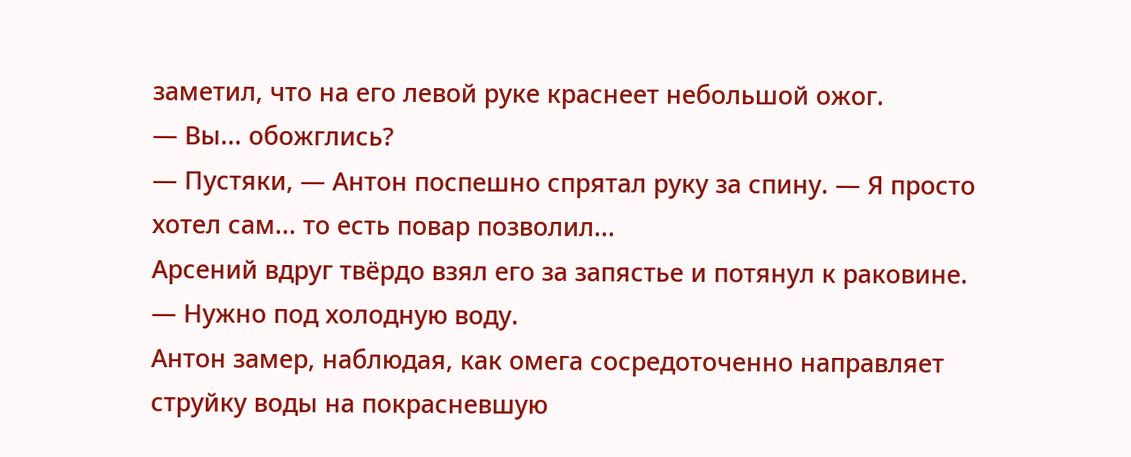заметил, что на его левой руке краснеет небольшой ожог.
— Вы... обожглись?
— Пустяки, — Антон поспешно спрятал руку за спину. — Я просто хотел сам... то есть повар позволил...
Арсений вдруг твёрдо взял его за запястье и потянул к раковине.
— Нужно под холодную воду.
Антон замер, наблюдая, как омега сосредоточенно направляет струйку воды на покрасневшую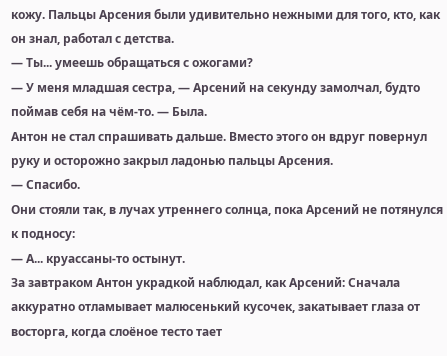кожу. Пальцы Арсения были удивительно нежными для того, кто, как он знал, работал с детства.
— Ты... умеешь обращаться с ожогами?
— У меня младшая сестра, — Арсений на секунду замолчал, будто поймав себя на чём-то. — Была.
Антон не стал спрашивать дальше. Вместо этого он вдруг повернул руку и осторожно закрыл ладонью пальцы Арсения.
— Спасибо.
Они стояли так, в лучах утреннего солнца, пока Арсений не потянулся к подносу:
— А... круассаны-то остынут.
За завтраком Антон украдкой наблюдал, как Арсений: Сначала аккуратно отламывает малюсенький кусочек, закатывает глаза от восторга, когда слоёное тесто тает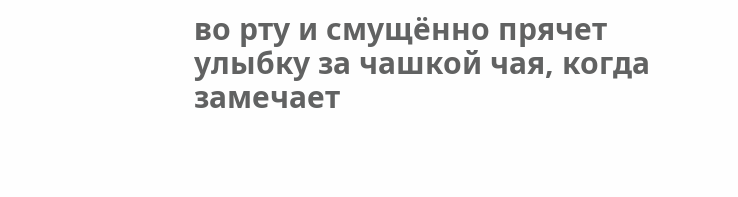во рту и смущённо прячет улыбку за чашкой чая, когда замечает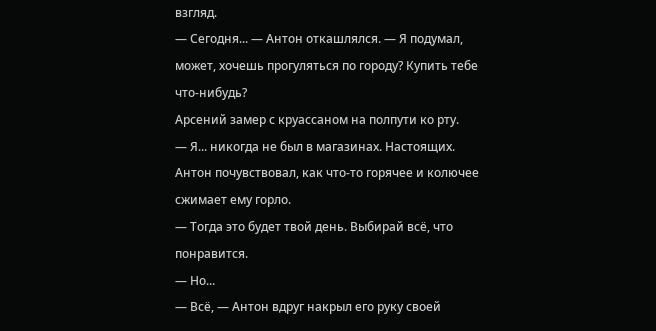взгляд.
— Сегодня... — Антон откашлялся. — Я подумал, может, хочешь прогуляться по городу? Купить тебе что-нибудь?
Арсений замер с круассаном на полпути ко рту.
— Я... никогда не был в магазинах. Настоящих.
Антон почувствовал, как что-то горячее и колючее сжимает ему горло.
— Тогда это будет твой день. Выбирай всё, что понравится.
— Но...
— Всё, — Антон вдруг накрыл его руку своей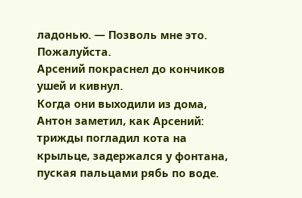ладонью. — Позволь мне это. Пожалуйста.
Арсений покраснел до кончиков ушей и кивнул.
Когда они выходили из дома, Антон заметил, как Арсений: трижды погладил кота на крыльце, задержался у фонтана, пуская пальцами рябь по воде.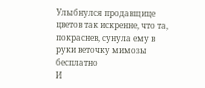Улыбнулся продавщице цветов так искренне, что та, покраснев, сунула ему в руки веточку мимозы бесплатно
И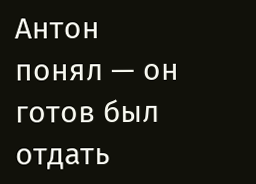Антон понял — он готов был отдать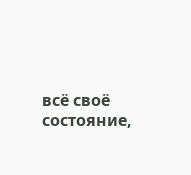всё своё состояние,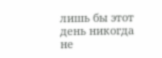лишь бы этот день никогда не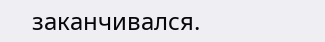заканчивался.